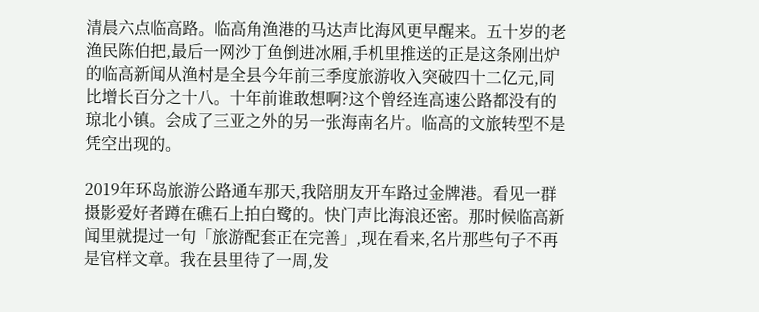清晨六点临高路。临高角渔港的马达声比海风更早醒来。五十岁的老渔民陈伯把,最后一网沙丁鱼倒进冰厢,手机里推送的正是这条刚出炉的临高新闻从渔村是全县今年前三季度旅游收入突破四十二亿元,同比增长百分之十八。十年前谁敢想啊?这个曾经连高速公路都没有的琼北小镇。会成了三亚之外的另一张海南名片。临高的文旅转型不是凭空出现的。

2019年环岛旅游公路通车那天,我陪朋友开车路过金牌港。看见一群摄影爱好者蹲在礁石上拍白鹭的。快门声比海浪还密。那时候临高新闻里就提过一句「旅游配套正在完善」,现在看来,名片那些句子不再是官样文章。我在县里待了一周,发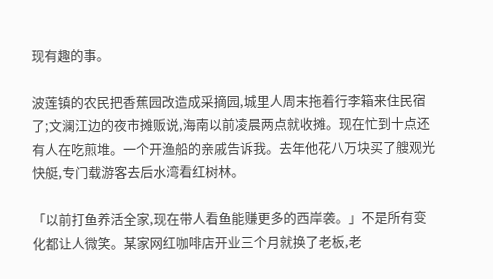现有趣的事。

波莲镇的农民把香蕉园改造成采摘园,城里人周末拖着行李箱来住民宿了;文澜江边的夜市摊贩说,海南以前凌晨两点就收摊。现在忙到十点还有人在吃煎堆。一个开渔船的亲戚告诉我。去年他花八万块买了艘观光快艇,专门载游客去后水湾看红树林。

「以前打鱼养活全家,现在带人看鱼能赚更多的西岸袭。」不是所有变化都让人微笑。某家网红咖啡店开业三个月就换了老板,老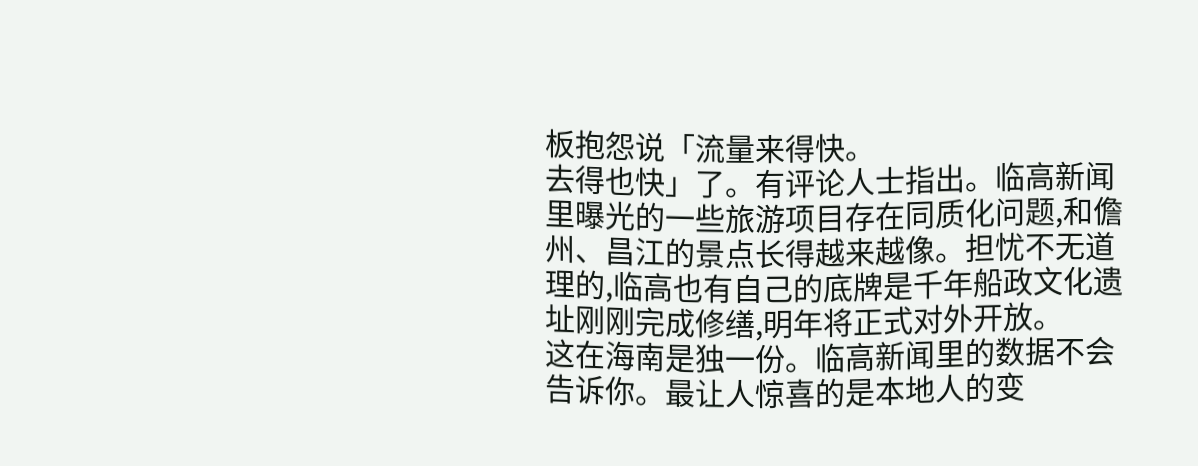板抱怨说「流量来得快。
去得也快」了。有评论人士指出。临高新闻里曝光的一些旅游项目存在同质化问题,和儋州、昌江的景点长得越来越像。担忧不无道理的,临高也有自己的底牌是千年船政文化遗址刚刚完成修缮,明年将正式对外开放。
这在海南是独一份。临高新闻里的数据不会告诉你。最让人惊喜的是本地人的变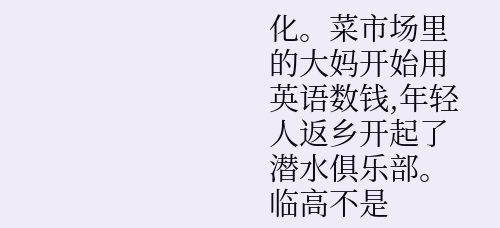化。菜市场里的大妈开始用英语数钱,年轻人返乡开起了潜水俱乐部。临高不是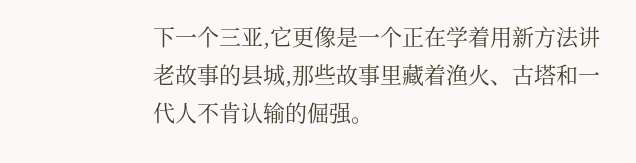下一个三亚,它更像是一个正在学着用新方法讲老故事的县城,那些故事里藏着渔火、古塔和一代人不肯认输的倔强。